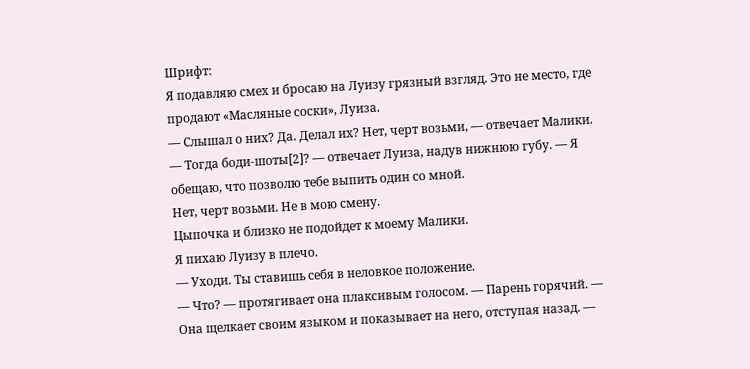Шрифт:
Я подавляю смех и бросаю на Луизу грязный взгляд. Это не место, где продают «Масляные соски», Луиза.
— Слышал о них? Да. Делал их? Нет, черт возьми, — отвечает Малики.
— Тогда боди-шоты[2]? — отвечает Луиза, надув нижнюю губу. — Я обещаю, что позволю тебе выпить один со мной.
Нет, черт возьми. Не в мою смену.
Цыпочка и близко не подойдет к моему Малики.
Я пихаю Луизу в плечо.
— Уходи. Ты ставишь себя в неловкое положение.
— Что? — протягивает она плаксивым голосом. — Парень горячий. — Она щелкает своим языком и показывает на него, отступая назад. —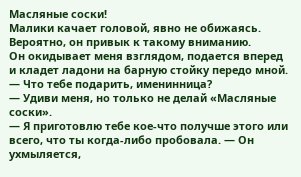Масляные соски!
Малики качает головой, явно не обижаясь. Вероятно, он привык к такому вниманию.
Он окидывает меня взглядом, подается вперед и кладет ладони на барную стойку передо мной.
— Что тебе подарить, именинница?
— Удиви меня, но только не делай «Масляные соски».
— Я приготовлю тебе кое-что получше этого или всего, что ты когда-либо пробовала. — Он ухмыляется,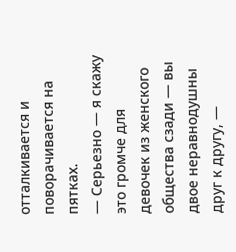отталкивается и поворачивается на пятках.
— Серьезно — я скажу это громче для девочек из женского общества сзади — вы двое неравнодушны друг к другу, —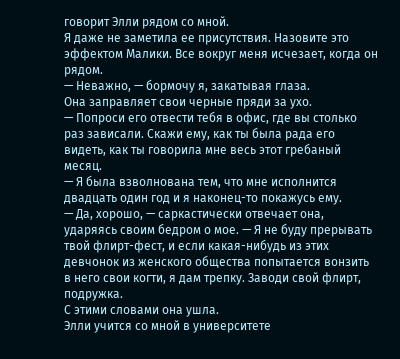говорит Элли рядом со мной.
Я даже не заметила ее присутствия. Назовите это эффектом Малики. Все вокруг меня исчезает, когда он рядом.
— Неважно, — бормочу я, закатывая глаза.
Она заправляет свои черные пряди за ухо.
— Попроси его отвести тебя в офис, где вы столько раз зависали. Скажи ему, как ты была рада его видеть, как ты говорила мне весь этот гребаный месяц.
— Я была взволнована тем, что мне исполнится двадцать один год и я наконец-то покажусь ему.
— Да, хорошо, — саркастически отвечает она, ударяясь своим бедром о мое. — Я не буду прерывать твой флирт-фест, и если какая-нибудь из этих девчонок из женского общества попытается вонзить в него свои когти, я дам трепку. Заводи свой флирт, подружка.
С этими словами она ушла.
Элли учится со мной в университете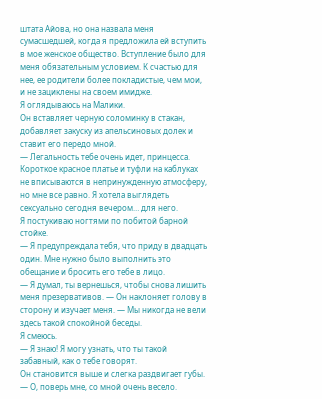штата Айова, но она назвала меня сумасшедшей, когда я предложила ей вступить в мое женское общество. Вступление было для меня обязательным условием. К счастью для нее, ее родители более покладистые, чем мои, и не зациклены на своем имидже.
Я оглядываюсь на Малики.
Он вставляет черную соломинку в стакан, добавляет закуску из апельсиновых долек и ставит его передо мной.
— Легальность тебе очень идет, принцесса.
Короткое красное платье и туфли на каблуках не вписываются в непринужденную атмосферу, но мне все равно. Я хотела выглядеть сексуально сегодня вечером… для него.
Я постукиваю ногтями по побитой барной стойке.
— Я предупреждала тебя, что приду в двадцать один. Мне нужно было выполнить это обещание и бросить его тебе в лицо.
— Я думал, ты вернешься, чтобы снова лишить меня презервативов. — Он наклоняет голову в сторону и изучает меня. — Мы никогда не вели здесь такой спокойной беседы.
Я смеюсь.
— Я знаю! Я могу узнать, что ты такой забавный, как о тебе говорят.
Он становится выше и слегка раздвигает губы.
— О, поверь мне, со мной очень весело.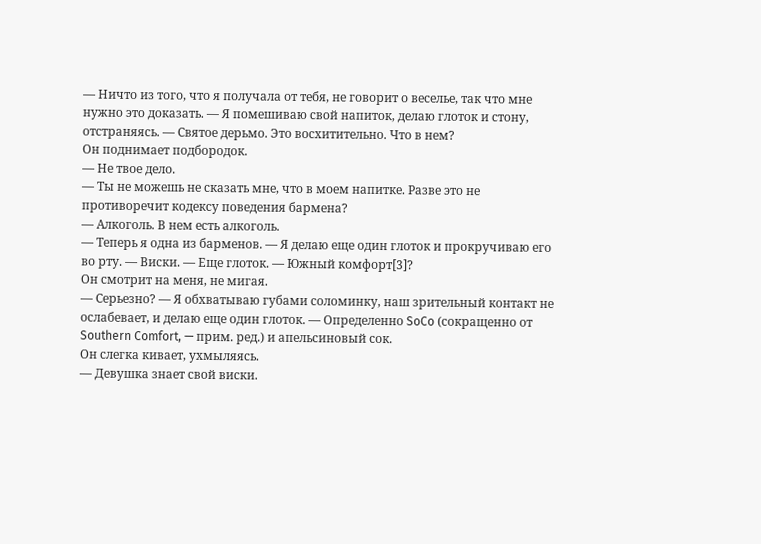— Ничто из того, что я получала от тебя, не говорит о веселье, так что мне нужно это доказать. — Я помешиваю свой напиток, делаю глоток и стону, отстраняясь. — Святое дерьмо. Это восхитительно. Что в нем?
Он поднимает подбородок.
— Не твое дело.
— Ты не можешь не сказать мне, что в моем напитке. Разве это не противоречит кодексу поведения бармена?
— Алкоголь. В нем есть алкоголь.
— Теперь я одна из барменов. — Я делаю еще один глоток и прокручиваю его во рту. — Виски. — Еще глоток. — Южный комфорт[3]?
Он смотрит на меня, не мигая.
— Серьезно? — Я обхватываю губами соломинку, наш зрительный контакт не ослабевает, и делаю еще один глоток. — Определенно SoCo (сокращенно от Southern Comfort, — прим. ред.) и апельсиновый сок.
Он слегка кивает, ухмыляясь.
— Девушка знает свой виски.